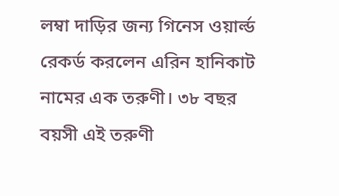লম্বা দাড়ির জন্য গিনেস ওয়ার্ল্ড রেকর্ড করলেন এরিন হানিকাট নামের এক তরুণী। ৩৮ বছর বয়সী এই তরুণী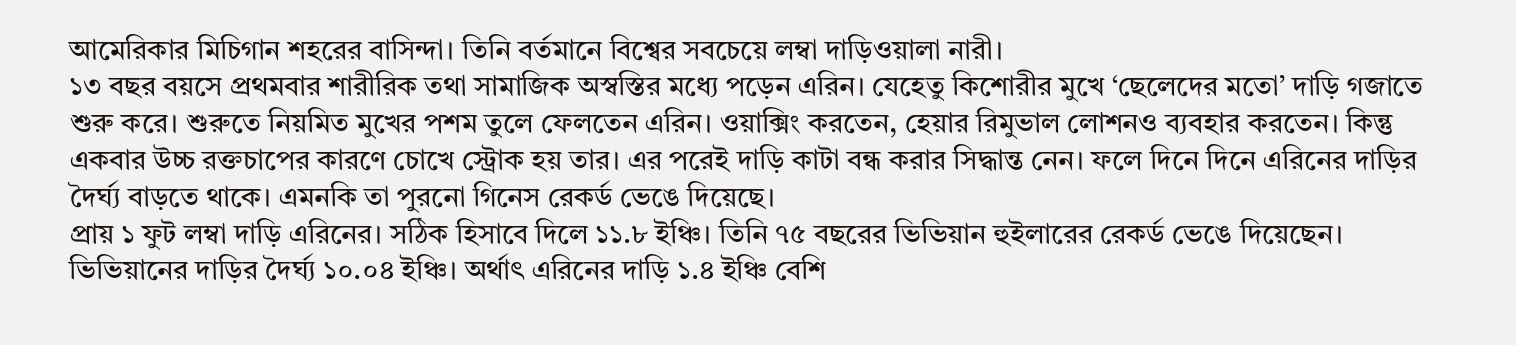আমেরিকার মিচিগান শহরের বাসিন্দা। তিনি বর্তমানে বিশ্বের সবচেয়ে লম্বা দাড়িওয়ালা নারী।
১৩ বছর বয়সে প্রথমবার শারীরিক তথা সামাজিক অস্বস্তির মধ্যে পড়েন এরিন। যেহেতু কিশোরীর মুখে ‘ছেলেদের মতো’ দাড়ি গজাতে শুরু করে। শুরুতে নিয়মিত মুখের পশম তুলে ফেলতেন এরিন। ওয়াক্সিং করতেন, হেয়ার রিমুভাল লোশনও ব্যবহার করতেন। কিন্তু একবার উচ্চ রক্তচাপের কারণে চোখে স্ট্রোক হয় তার। এর পরেই দাড়ি কাটা বন্ধ করার সিদ্ধান্ত নেন। ফলে দিনে দিনে এরিনের দাড়ির দৈর্ঘ্য বাড়তে থাকে। এমনকি তা পুরনো গিনেস রেকর্ড ভেঙে দিয়েছে।
প্রায় ১ ফুট লম্বা দাড়ি এরিনের। সঠিক হিসাবে দিলে ১১.৮ ইঞ্চি। তিনি ৭৫ বছরের ভিভিয়ান হুইলারের রেকর্ড ভেঙে দিয়েছেন। ভিভিয়ানের দাড়ির দৈর্ঘ্য ১০.০৪ ইঞ্চি। অর্থাৎ এরিনের দাড়ি ১.৪ ইঞ্চি বেশি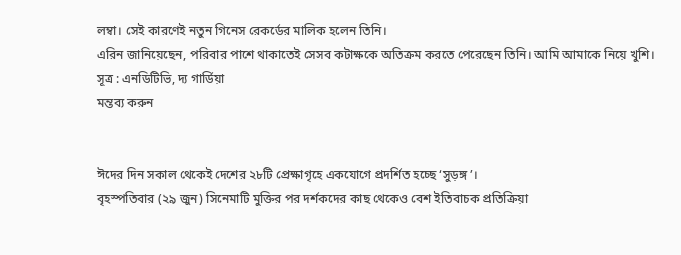লম্বা। সেই কারণেই নতুন গিনেস রেকর্ডের মালিক হলেন তিনি।
এরিন জানিয়েছেন, পরিবার পাশে থাকাতেই সেসব কটাক্ষকে অতিক্রম করতে পেরেছেন তিনি। আমি আমাকে নিয়ে খুশি।
সূত্র : এনডিটিভি, দ্য গার্ডিয়া
মন্তব্য করুন


ঈদের দিন সকাল থেকেই দেশের ২৮টি প্রেক্ষাগৃহে একযোগে প্রদর্শিত হচ্ছে ‘সুড়ঙ্গ’।
বৃহস্পতিবার (২৯ জুন) সিনেমাটি মুক্তির পর দর্শকদের কাছ থেকেও বেশ ইতিবাচক প্রতিক্রিয়া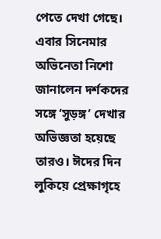পেতে দেখা গেছে।
এবার সিনেমার অভিনেতা নিশো জানালেন দর্শকদের সঙ্গে ‘সুড়ঙ্গ’ দেখার অভিজ্ঞতা হয়েছে তারও। ঈদের দিন লুকিয়ে প্রেক্ষাগৃহে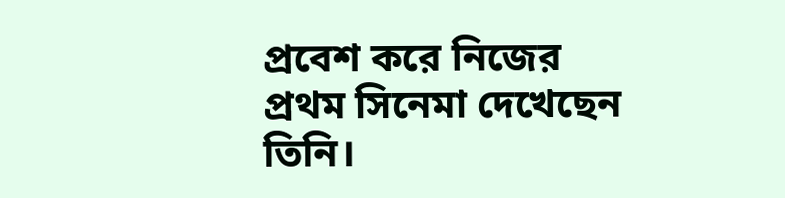প্রবেশ করে নিজের প্রথম সিনেমা দেখেছেন তিনি।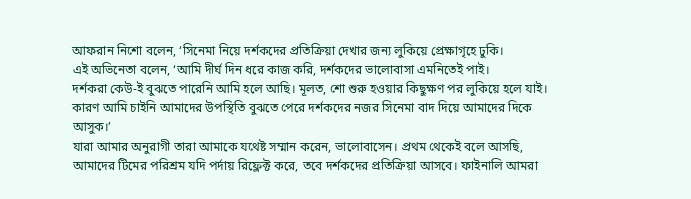আফরান নিশো বলেন, ‘সিনেমা নিয়ে দর্শকদের প্রতিক্রিয়া দেখার জন্য লুকিয়ে প্রেক্ষাগৃহে ঢুকি।
এই অভিনেতা বলেন, ‘আমি দীর্ঘ দিন ধরে কাজ করি, দর্শকদের ভালোবাসা এমনিতেই পাই।
দর্শকরা কেউ-ই বুঝতে পারেনি আমি হলে আছি। মূলত, শো শুরু হওয়ার কিছুক্ষণ পর লুকিয়ে হলে যাই। কারণ আমি চাইনি আমাদের উপস্থিতি বুঝতে পেরে দর্শকদের নজর সিনেমা বাদ দিয়ে আমাদের দিকে আসুক।’
যারা আমার অনুরাগী তারা আমাকে যথেষ্ট সম্মান করেন, ভালোবাসেন। প্রথম থেকেই বলে আসছি, আমাদের টিমের পরিশ্রম যদি পর্দায় রিফ্লেক্ট করে, তবে দর্শকদের প্রতিক্রিয়া আসবে। ফাইনালি আমরা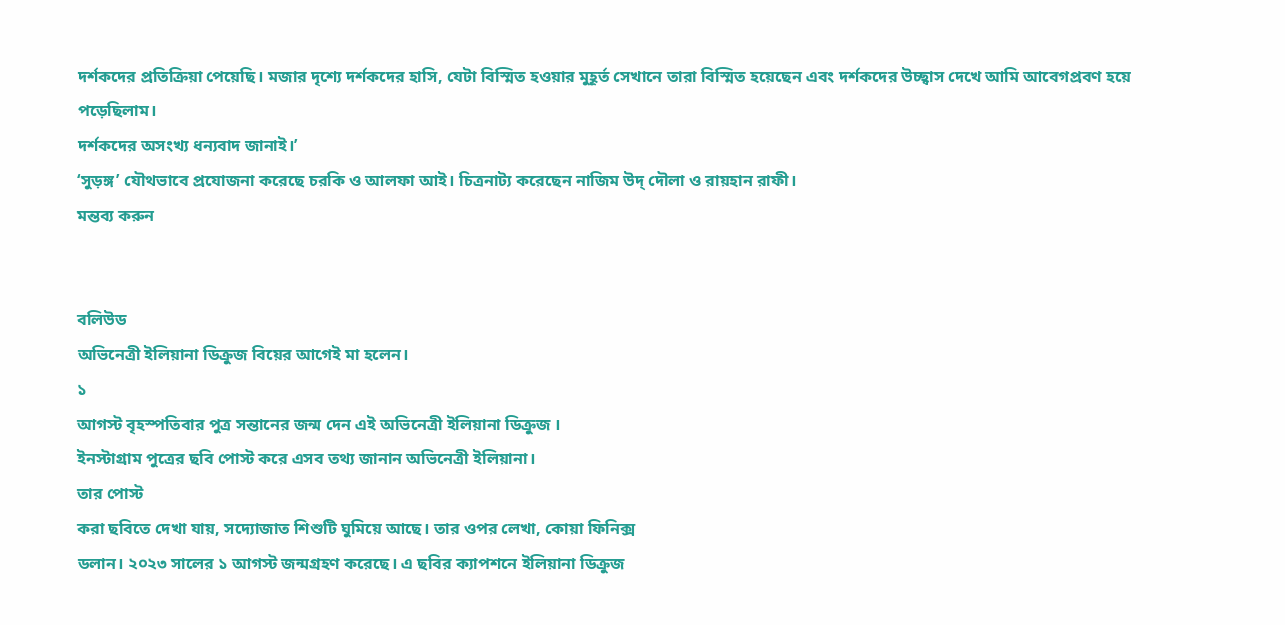দর্শকদের প্রতিক্রিয়া পেয়েছি। মজার দৃশ্যে দর্শকদের হাসি, যেটা বিস্মিত হওয়ার মুহূর্ত সেখানে তারা বিস্মিত হয়েছেন এবং দর্শকদের উচ্ছ্বাস দেখে আমি আবেগপ্রবণ হয়ে পড়েছিলাম।
দর্শকদের অসংখ্য ধন্যবাদ জানাই।’
‘সুড়ঙ্গ’ যৌথভাবে প্রযোজনা করেছে চরকি ও আলফা আই। চিত্রনাট্য করেছেন নাজিম উদ্ দৌলা ও রায়হান রাফী।
মন্তব্য করুন


বলিউড
অভিনেত্রী ইলিয়ানা ডিক্রুজ বিয়ের আগেই মা হলেন।
১
আগস্ট বৃহস্পতিবার পুত্র সন্তানের জন্ম দেন এই অভিনেত্রী ইলিয়ানা ডিক্রুজ ।
ইনস্টাগ্রাম পুত্রের ছবি পোস্ট করে এসব তথ্য জানান অভিনেত্রী ইলিয়ানা।
তার পোস্ট
করা ছবিতে দেখা যায়, সদ্যোজাত শিশুটি ঘুমিয়ে আছে। তার ওপর লেখা, কোয়া ফিনিক্স
ডলান। ২০২৩ সালের ১ আগস্ট জন্মগ্রহণ করেছে। এ ছবির ক্যাপশনে ইলিয়ানা ডিক্রুজ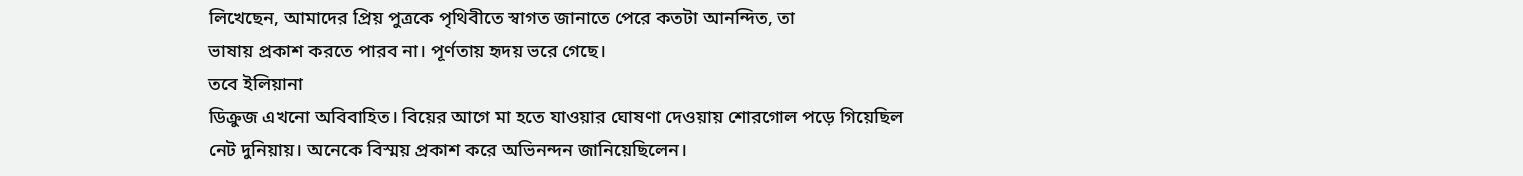লিখেছেন, আমাদের প্রিয় পুত্রকে পৃথিবীতে স্বাগত জানাতে পেরে কতটা আনন্দিত, তা
ভাষায় প্রকাশ করতে পারব না। পূর্ণতায় হৃদয় ভরে গেছে।
তবে ইলিয়ানা
ডিক্রুজ এখনো অবিবাহিত। বিয়ের আগে মা হতে যাওয়ার ঘোষণা দেওয়ায় শোরগোল পড়ে গিয়েছিল
নেট দুনিয়ায়। অনেকে বিস্ময় প্রকাশ করে অভিনন্দন জানিয়েছিলেন।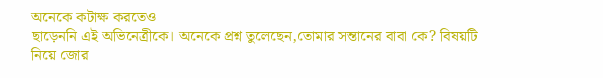অনেকে কটাক্ষ করতেও
ছাড়েননি এই অভিনেত্রীকে। অনেকে প্রশ্ন তুলেছেন,তোমার সন্তানের বাবা কে? বিষয়টি
নিয়ে জোর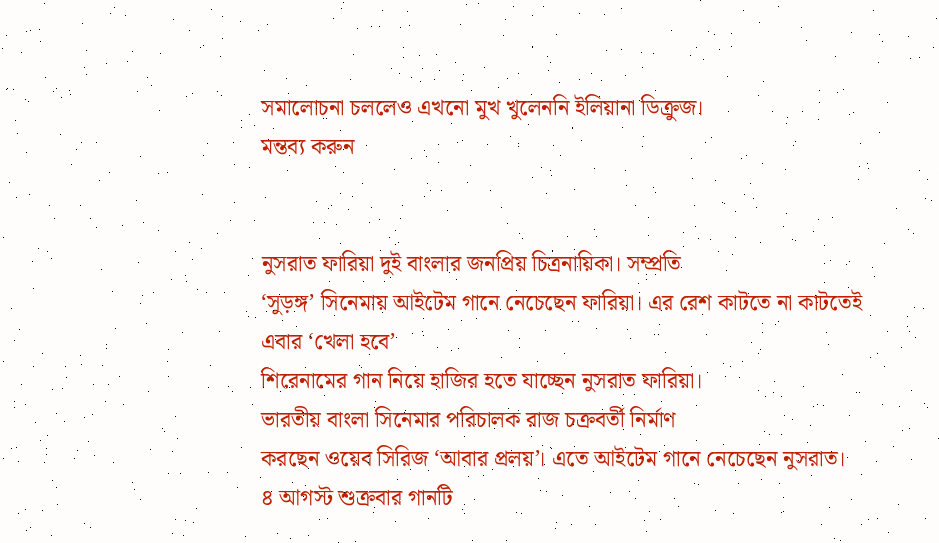সমালোচনা চললেও এখনো মুখ খুলেননি ইলিয়ানা ডিক্রুজ।
মন্তব্য করুন


নুসরাত ফারিয়া দুই বাংলার জনপ্রিয় চিত্রনায়িকা। সম্প্রতি
‘সুড়ঙ্গ’ সিনেমায় আইটেম গানে নেচেছেন ফারিয়া। এর রেশ কাটতে না কাটতেই এবার ‘খেলা হবে’
শিরেনামের গান নিয়ে হাজির হতে যাচ্ছেন নুসরাত ফারিয়া।
ভারতীয় বাংলা সিনেমার পরিচালক রাজ চক্রবর্তী নির্মাণ
করছেন ওয়েব সিরিজ ‘আবার প্রলয়’। এতে আইটেম গানে নেচেছেন নুসরাত।
৪ আগস্ট শুক্রবার গানটি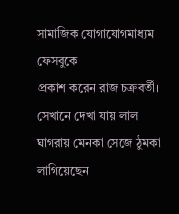সামাজিক যোগাযোগমাধ্যম ফেসবুকে
প্রকাশ করেন রাজ চক্রবর্তী। সেখানে দেখা যায় লাল ঘাগরায় মেনকা সেজে ঠুমকা লাগিয়েছেন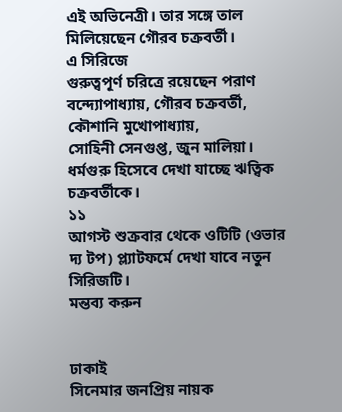এই অভিনেত্রী। তার সঙ্গে তাল মিলিয়েছেন গৌরব চক্রবর্তী।
এ সিরিজে
গুরুত্বপূর্ণ চরিত্রে রয়েছেন পরাণ বন্দ্যোপাধ্যায়, গৌরব চক্রবর্তী, কৌশানি মুখোপাধ্যায়,
সোহিনী সেনগুপ্ত, জুন মালিয়া। ধর্মগুরু হিসেবে দেখা যাচ্ছে ঋত্বিক চক্রবর্তীকে।
১১
আগস্ট শুক্রবার থেকে ওটিটি (ওভার দ্য টপ) প্ল্যাটফর্মে দেখা যাবে নতুন সিরিজটি।
মন্তব্য করুন


ঢাকাই
সিনেমার জনপ্রিয় নায়ক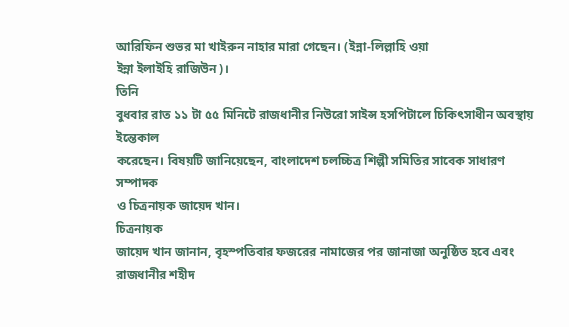আরিফিন শুভর মা খাইরুন নাহার মারা গেছেন। (ইন্না-লিল্লাহি ওয়া
ইন্না ইলাইহি রাজিউন)।
তিনি
বুধবার রাত ১১ টা ৫৫ মিনিটে রাজধানীর নিউরো সাইন্স হসপিটালে চিকিৎসাধীন অবস্থায় ইন্তেকাল
করেছেন। বিষয়টি জানিয়েছেন, বাংলাদেশ চলচ্চিত্র শিল্পী সমিতির সাবেক সাধারণ সম্পাদক
ও চিত্রনায়ক জায়েদ খান।
চিত্রনায়ক
জায়েদ খান জানান, বৃহস্পতিবার ফজরের নামাজের পর জানাজা অনুষ্ঠিত হবে এবং রাজধানীর শহীদ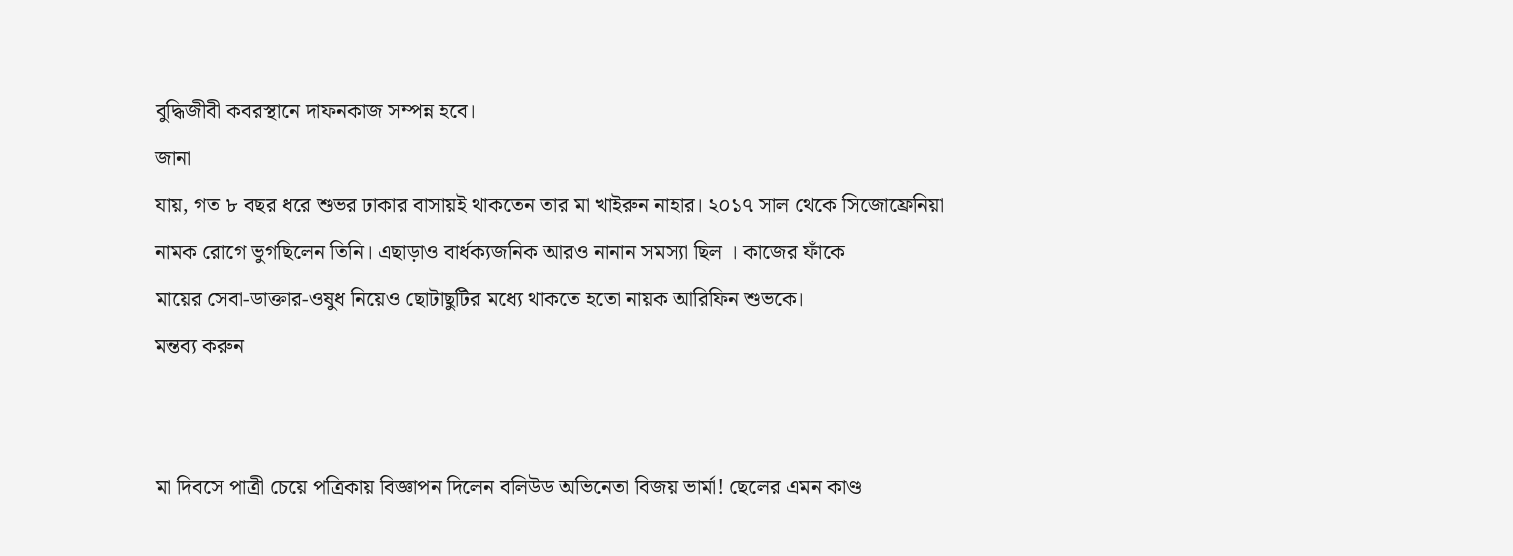বুদ্ধিজীবী কবরস্থানে দাফনকাজ সম্পন্ন হবে।
জানা
যায়, গত ৮ বছর ধরে শুভর ঢাকার বাসায়ই থাকতেন তার মা খাইরুন নাহার। ২০১৭ সাল থেকে সিজোফ্রেনিয়া
নামক রোগে ভুগছিলেন তিনি। এছাড়াও বার্ধক্যজনিক আরও নানান সমস্যা ছিল । কাজের ফাঁকে
মায়ের সেবা-ডাক্তার-ওষুধ নিয়েও ছোটাছুটির মধ্যে থাকতে হতো নায়ক আরিফিন শুভকে।
মন্তব্য করুন


মা দিবসে পাত্রী চেয়ে পত্রিকায় বিজ্ঞাপন দিলেন বলিউড অভিনেতা বিজয় ভার্মা! ছেলের এমন কাণ্ড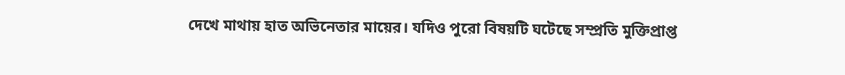দেখে মাথায় হাত অভিনেতার মায়ের। যদিও পুরো বিষয়টি ঘটেছে সম্প্রতি মুক্তিপ্রাপ্ত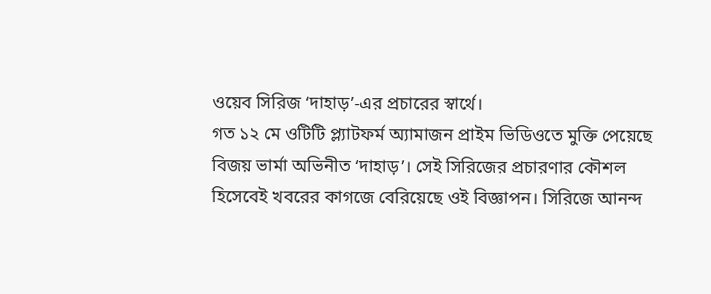ওয়েব সিরিজ ‘দাহাড়’-এর প্রচারের স্বার্থে।
গত ১২ মে ওটিটি প্ল্যাটফর্ম অ্যামাজন প্রাইম ভিডিওতে মুক্তি পেয়েছে বিজয় ভার্মা অভিনীত ‘দাহাড়’। সেই সিরিজের প্রচারণার কৌশল হিসেবেই খবরের কাগজে বেরিয়েছে ওই বিজ্ঞাপন। সিরিজে আনন্দ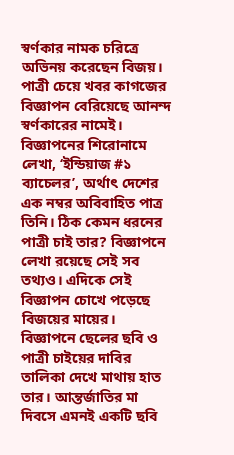স্বর্ণকার নামক চরিত্রে অভিনয় করেছেন বিজয়। পাত্রী চেয়ে খবর কাগজের বিজ্ঞাপন বেরিয়েছে আনন্দ স্বর্ণকারের নামেই।
বিজ্ঞাপনের শিরোনামে লেখা, ‘ইন্ডিয়াজ #১ ব্যাচেলর’, অর্থাৎ দেশের এক নম্বর অবিবাহিত পাত্র তিনি। ঠিক কেমন ধরনের পাত্রী চাই তার? বিজ্ঞাপনে লেখা রয়েছে সেই সব তথ্যও। এদিকে সেই বিজ্ঞাপন চোখে পড়েছে বিজয়ের মায়ের। বিজ্ঞাপনে ছেলের ছবি ও পাত্রী চাইয়ের দাবির তালিকা দেখে মাথায় হাত তার। আন্তর্জাতির মা দিবসে এমনই একটি ছবি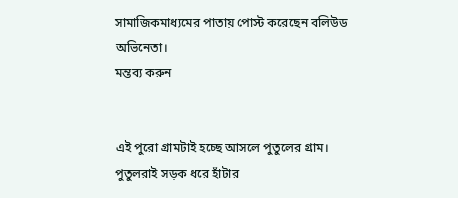সামাজিকমাধ্যমের পাতায় পোস্ট করেছেন বলিউড অভিনেতা।
মন্তব্য করুন


এই পুরো গ্রামটাই হচ্ছে আসলে পুতুলের গ্রাম। পুতুলরাই সড়ক ধরে হাঁটার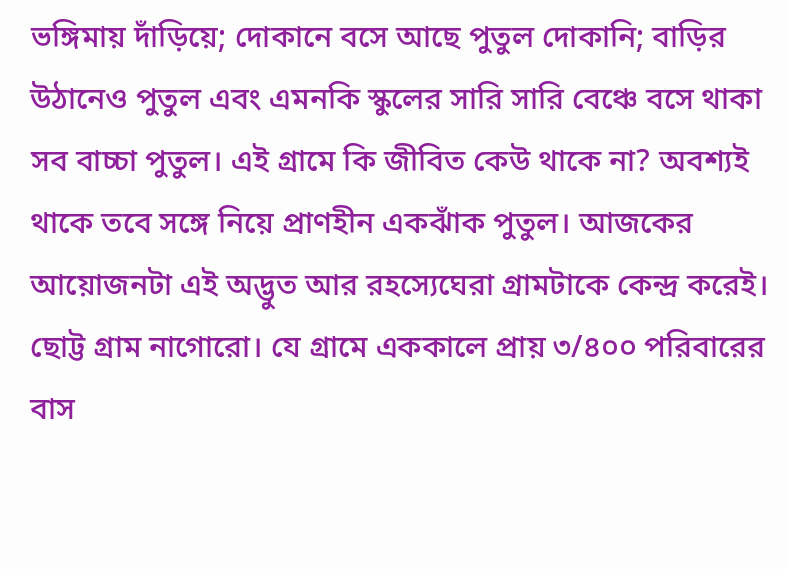ভঙ্গিমায় দাঁড়িয়ে; দোকানে বসে আছে পুতুল দোকানি; বাড়ির উঠানেও পুতুল এবং এমনকি স্কুলের সারি সারি বেঞ্চে বসে থাকা সব বাচ্চা পুতুল। এই গ্রামে কি জীবিত কেউ থাকে না? অবশ্যই থাকে তবে সঙ্গে নিয়ে প্রাণহীন একঝাঁক পুতুল। আজকের আয়োজনটা এই অদ্ভুত আর রহস্যেঘেরা গ্রামটাকে কেন্দ্র করেই।
ছোট্ট গ্রাম নাগোরো। যে গ্রামে এককালে প্রায় ৩/৪০০ পরিবারের বাস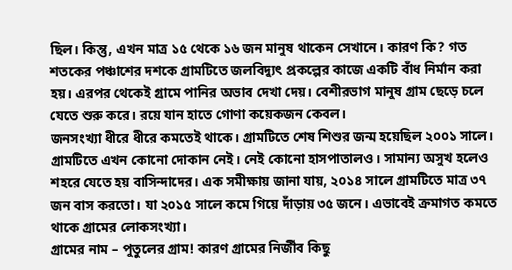ছিল। কিন্তু, এখন মাত্র ১৫ থেকে ১৬ জন মানুষ থাকেন সেখানে। কারণ কি? গত শতকের পঞ্চাশের দশকে গ্রামটিতে জলবিদ্যুৎ প্রকল্পের কাজে একটি বাঁধ নির্মান করা হয়। এরপর থেকেই গ্রামে পানির অভাব দেখা দেয়। বেশীরভাগ মানুষ গ্রাম ছেড়ে চলে যেতে শুরু করে। রয়ে যান হাতে গোণা কয়েকজন কেবল।
জনসংখ্যা ধীরে ধীরে কমতেই থাকে। গ্রামটিতে শেষ শিশুর জন্ম হয়েছিল ২০০১ সালে। গ্রামটিতে এখন কোনো দোকান নেই। নেই কোনো হাসপাতালও। সামান্য অসুখ হলেও শহরে যেতে হয় বাসিন্দাদের। এক সমীক্ষায় জানা যায়, ২০১৪ সালে গ্রামটিতে মাত্র ৩৭ জন বাস করতো। যা ২০১৫ সালে কমে গিয়ে দাঁড়ায় ৩৫ জনে। এভাবেই ক্রমাগত কমতে থাকে গ্রামের লোকসংখ্যা।
গ্রামের নাম – পুতুলের গ্রাম! কারণ গ্রামের নির্জীব কিছু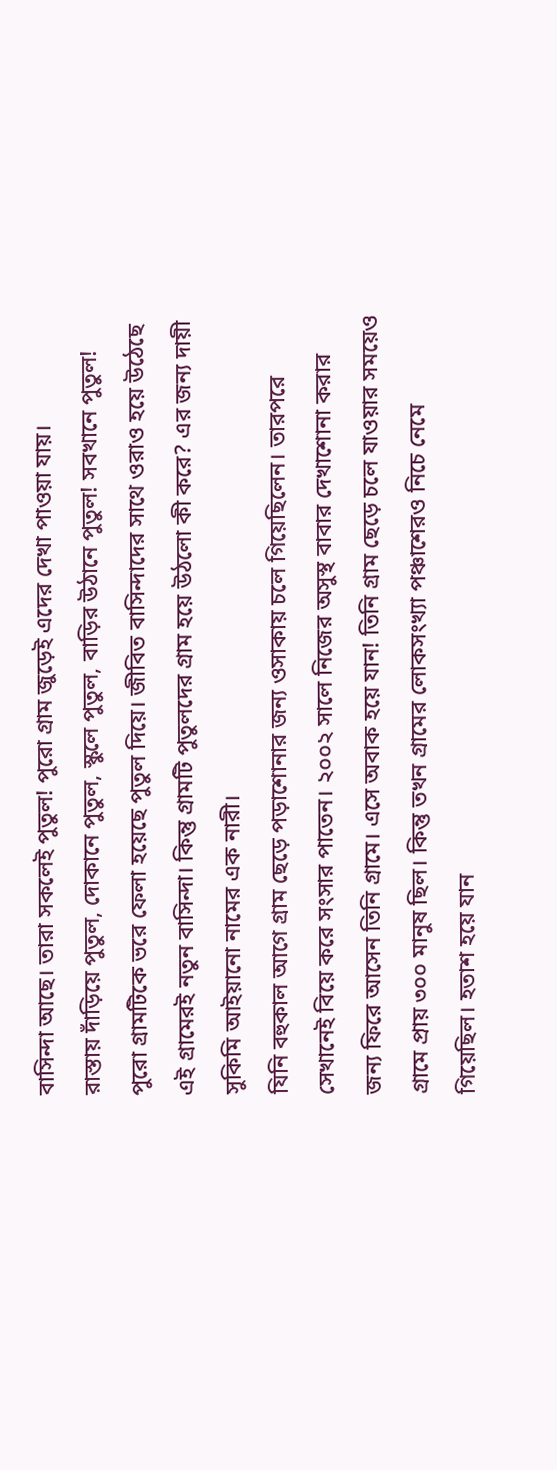বাসিন্দা আছে। তারা সকলেই পুতুল! পুরো গ্রাম জুড়েই এদের দেখা পাওয়া যায়।
রাস্তায় দাঁড়িয়ে পুতুল, দোকানে পুতুল, স্কুলে পুতুল, বাড়ির উঠানে পুতুল! সবখানে পুতুল! পুরো গ্রামটিকে ভরে ফেলা হয়েছে পুতুল দিয়ে। জীবিত বাসিন্দাদের সাথে ওরাও হয়ে উঠেছে এই গ্রামেরই নতুন বাসিন্দা। কিন্তু গ্রামটি পুতুলদের গ্রাম হয়ে উঠলো কী করে? এর জন্য দায়ী সুকিমি আইয়ানো নামের এক নারী।
যিনি বহুকাল আগে গ্রাম ছেড়ে পড়াশোনার জন্য ওসাকায় চলে গিয়েছিলেন। তারপরে সেখানেই বিয়ে করে সংসার পাতেন। ২০০২ সালে নিজের অসুস্থ বাবার দেখাশোনা করার জন্য ফিরে আসেন তিনি গ্রামে। এসে অবাক হয়ে যান! তিনি গ্রাম ছেড়ে চলে যাওয়ার সময়েও গ্রামে প্রায় ৩০০ মানুষ ছিল। কিন্তু তখন গ্রামের লোকসংখ্যা পঞ্চাশেরও নিচে নেমে গিয়েছিল। হতাশ হয়ে যান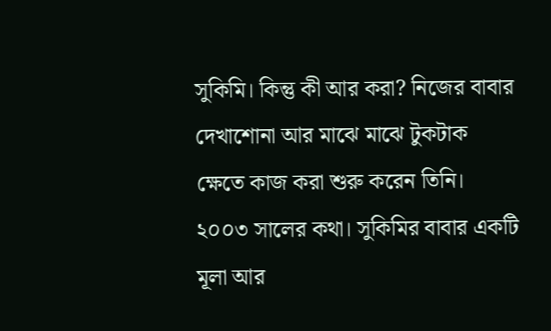সুকিমি। কিন্তু কী আর করা? নিজের বাবার দেখাশোনা আর মাঝে মাঝে টুকটাক ক্ষেতে কাজ করা শুরু করেন তিনি।
২০০৩ সালের কথা। সুকিমির বাবার একটি মূলা আর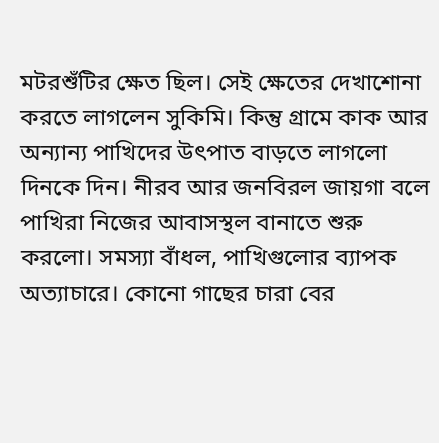মটরশুঁটির ক্ষেত ছিল। সেই ক্ষেতের দেখাশোনা করতে লাগলেন সুকিমি। কিন্তু গ্রামে কাক আর অন্যান্য পাখিদের উৎপাত বাড়তে লাগলো দিনকে দিন। নীরব আর জনবিরল জায়গা বলে পাখিরা নিজের আবাসস্থল বানাতে শুরু করলো। সমস্যা বাঁধল, পাখিগুলোর ব্যাপক অত্যাচারে। কোনো গাছের চারা বের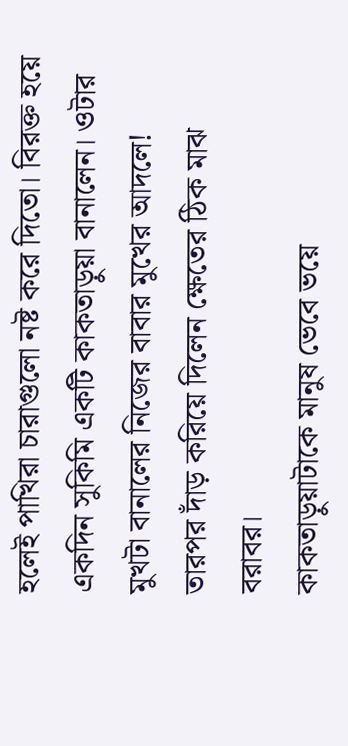হলেই পাখিরা চারাগুলো নষ্ট করে দিতো। বিরক্ত হয়ে একদিন সুকিমি একটি কাকতাড়ুয়া বানালেন। ওটার মুখটা বানালের নিজের বাবার মুখের আদলে! তারপর দাঁড় করিয়ে দিলেন ক্ষেতের ঠিক মাঝ বরাবর।
কাকতাড়ুয়াটাকে মানুষ ভেবে ভয়ে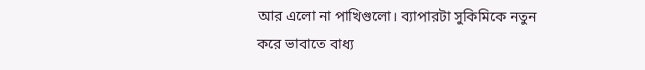আর এলো না পাখিগুলো। ব্যাপারটা সুকিমিকে নতুন করে ভাবাতে বাধ্য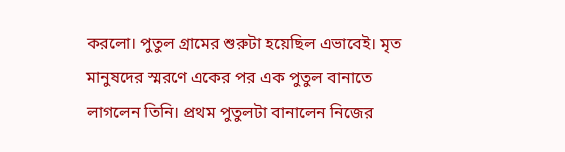করলো। পুতুল গ্রামের শুরুটা হয়েছিল এভাবেই। মৃত মানুষদের স্মরণে একের পর এক পুতুল বানাতে লাগলেন তিনি। প্রথম পুতুলটা বানালেন নিজের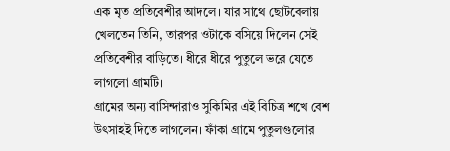এক মৃত প্রতিবেশীর আদলে। যার সাথে ছোটবেলায় খেলতেন তিনি, তারপর ওটাকে বসিয়ে দিলেন সেই প্রতিবেশীর বাড়িতে। ধীরে ধীরে পুতুলে ভরে যেতে লাগলো গ্রামটি।
গ্রামের অন্য বাসিন্দারাও সুকিমির এই বিচিত্র শখে বেশ উৎসাহই দিতে লাগলেন। ফাঁকা গ্রামে পুতুলগুলোর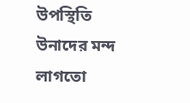উপস্থিতি উনাদের মন্দ লাগতো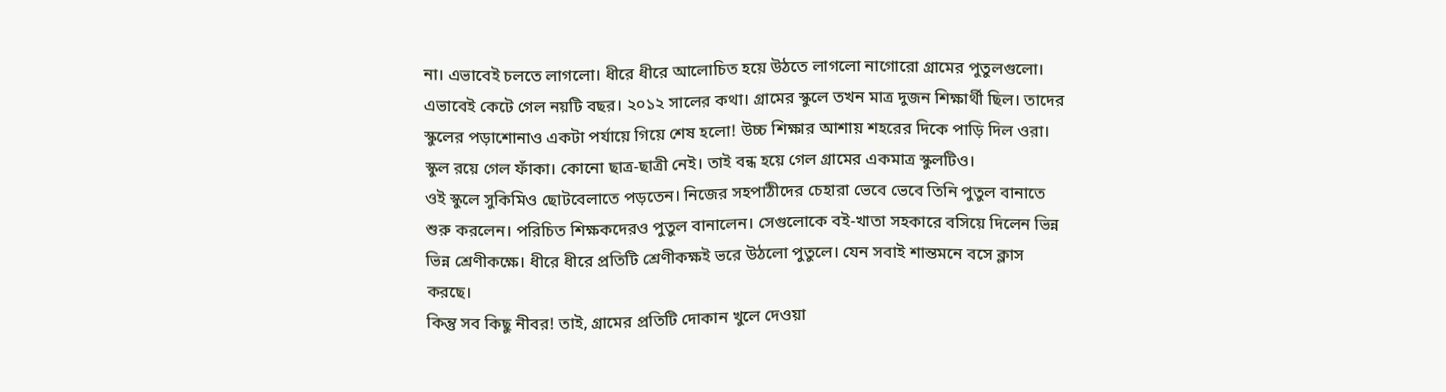না। এভাবেই চলতে লাগলো। ধীরে ধীরে আলোচিত হয়ে উঠতে লাগলো নাগোরো গ্রামের পুতুলগুলো।
এভাবেই কেটে গেল নয়টি বছর। ২০১২ সালের কথা। গ্রামের স্কুলে তখন মাত্র দুজন শিক্ষার্থী ছিল। তাদের স্কুলের পড়াশোনাও একটা পর্যায়ে গিয়ে শেষ হলো! উচ্চ শিক্ষার আশায় শহরের দিকে পাড়ি দিল ওরা। স্কুল রয়ে গেল ফাঁকা। কোনো ছাত্র-ছাত্রী নেই। তাই বন্ধ হয়ে গেল গ্রামের একমাত্র স্কুলটিও।
ওই স্কুলে সুকিমিও ছোটবেলাতে পড়তেন। নিজের সহপাঠীদের চেহারা ভেবে ভেবে তিনি পুতুল বানাতে শুরু করলেন। পরিচিত শিক্ষকদেরও পুতুল বানালেন। সেগুলোকে বই-খাতা সহকারে বসিয়ে দিলেন ভিন্ন ভিন্ন শ্রেণীকক্ষে। ধীরে ধীরে প্রতিটি শ্রেণীকক্ষই ভরে উঠলো পুতুলে। যেন সবাই শান্তমনে বসে ক্লাস করছে।
কিন্তু সব কিছু নীবর! তাই, গ্রামের প্রতিটি দোকান খুলে দেওয়া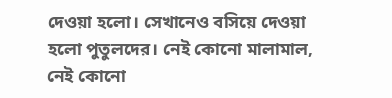দেওয়া হলো। সেখানেও বসিয়ে দেওয়া হলো পুতুলদের। নেই কোনো মালামাল, নেই কোনো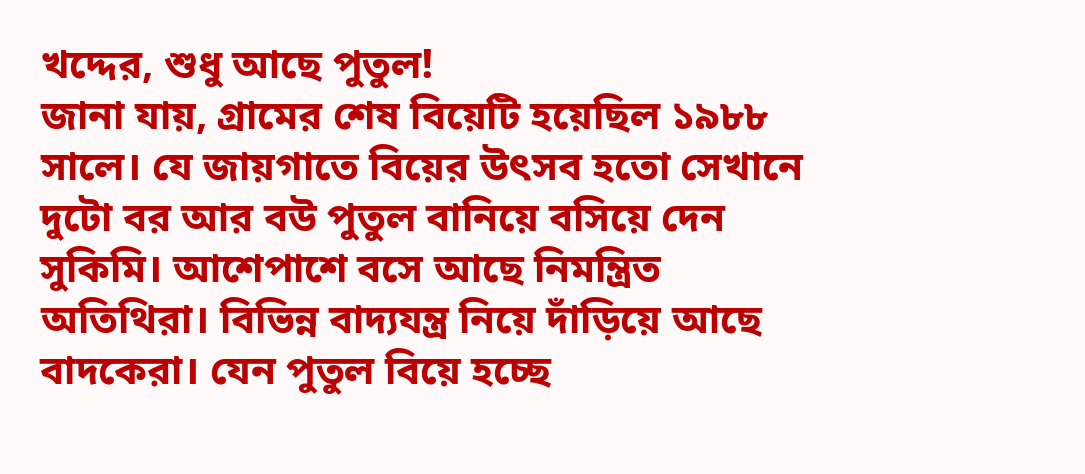খদ্দের, শুধু আছে পুতুল!
জানা যায়, গ্রামের শেষ বিয়েটি হয়েছিল ১৯৮৮ সালে। যে জায়গাতে বিয়ের উৎসব হতো সেখানে দুটো বর আর বউ পুতুল বানিয়ে বসিয়ে দেন সুকিমি। আশেপাশে বসে আছে নিমন্ত্রিত অতিথিরা। বিভিন্ন বাদ্যযন্ত্র নিয়ে দাঁড়িয়ে আছে বাদকেরা। যেন পুতুল বিয়ে হচ্ছে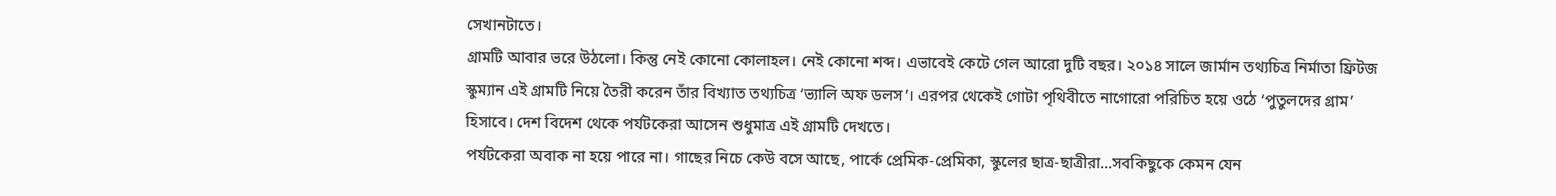সেখানটাতে।
গ্রামটি আবার ভরে উঠলো। কিন্তু নেই কোনো কোলাহল। নেই কোনো শব্দ। এভাবেই কেটে গেল আরো দুটি বছর। ২০১৪ সালে জার্মান তথ্যচিত্র নির্মাতা ফ্রিটজ স্কুম্যান এই গ্রামটি নিয়ে তৈরী করেন তাঁর বিখ্যাত তথ্যচিত্র ‘ভ্যালি অফ ডলস’। এরপর থেকেই গোটা পৃথিবীতে নাগোরো পরিচিত হয়ে ওঠে ‘পুতুলদের গ্রাম’ হিসাবে। দেশ বিদেশ থেকে পর্যটকেরা আসেন শুধুমাত্র এই গ্রামটি দেখতে।
পর্যটকেরা অবাক না হয়ে পারে না। গাছের নিচে কেউ বসে আছে, পার্কে প্রেমিক-প্রেমিকা, স্কুলের ছাত্র-ছাত্রীরা…সবকিছুকে কেমন যেন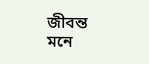জীবন্ত মনে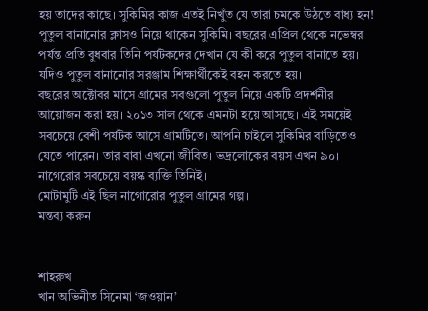হয় তাদের কাছে। সুকিমির কাজ এতই নিখুঁত যে তারা চমকে উঠতে বাধ্য হন! পুতুল বানানোর ক্লাসও নিয়ে থাকেন সুকিমি। বছরের এপ্রিল থেকে নভেম্বর পর্যন্ত প্রতি বুধবার তিনি পর্যটকদের দেখান যে কী করে পুতুল বানাতে হয়। যদিও পুতুল বানানোর সরঞ্জাম শিক্ষার্থীকেই বহন করতে হয়।
বছরের অক্টোবর মাসে গ্রামের সবগুলো পুতুল নিয়ে একটি প্রদর্শনীর আয়োজন করা হয়। ২০১৩ সাল থেকে এমনটা হয়ে আসছে। এই সময়েই সবচেয়ে বেশী পর্যটক আসে গ্রামটিতে। আপনি চাইলে সুকিমির বাড়িতেও যেতে পারেন। তার বাবা এখনো জীবিত। ভদ্রলোকের বয়স এখন ৯০। নাগেরোর সবচেয়ে বয়স্ক ব্যক্তি তিনিই।
মোটামুটি এই ছিল নাগোরোর পুতুল গ্রামের গল্প।
মন্তব্য করুন


শাহরুখ
খান অভিনীত সিনেমা ‘জওয়ান’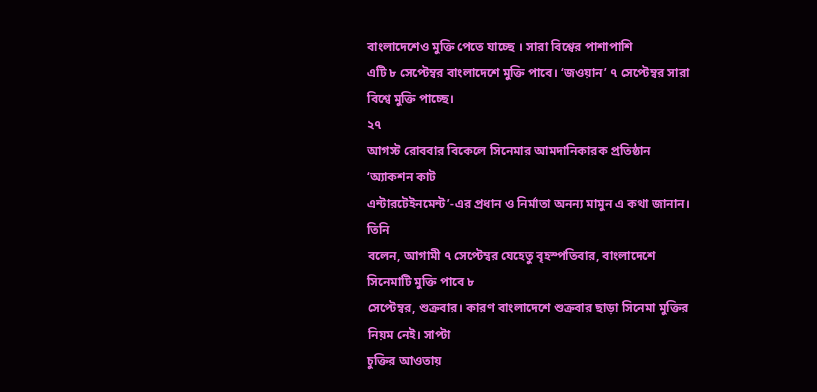বাংলাদেশেও মুক্তি পেতে যাচ্ছে । সারা বিশ্বের পাশাপাশি
এটি ৮ সেপ্টেম্বর বাংলাদেশে মুক্তি পাবে। ‘জওয়ান’ ৭ সেপ্টেম্বর সারা বিশ্বে মুক্তি পাচ্ছে।
২৭
আগস্ট রোববার বিকেলে সিনেমার আমদানিকারক প্রতিষ্ঠান ‘অ্যাকশন কাট
এন্টারটেইনমেন্ট’-এর প্রধান ও নির্মাতা অনন্য মামুন এ কথা জানান।
তিনি
বলেন, আগামী ৭ সেপ্টেম্বর যেহেতু বৃহস্পতিবার, বাংলাদেশে সিনেমাটি মুক্তি পাবে ৮
সেপ্টেম্বর, শুক্রবার। কারণ বাংলাদেশে শুক্রবার ছাড়া সিনেমা মুক্তির নিয়ম নেই। সাপ্টা
চুক্তির আওতায়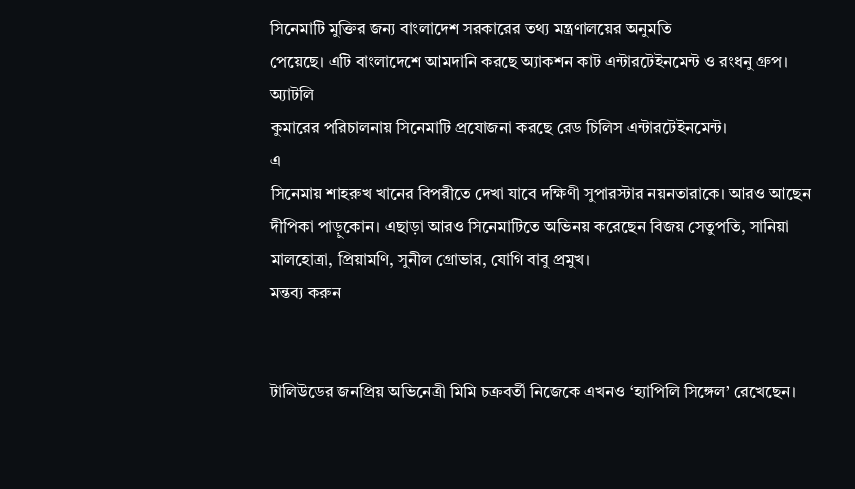সিনেমাটি মুক্তির জন্য বাংলাদেশ সরকারের তথ্য মন্ত্রণালয়ের অনুমতি
পেয়েছে। এটি বাংলাদেশে আমদানি করছে অ্যাকশন কাট এন্টারটেইনমেন্ট ও রংধনু গ্রুপ।
অ্যাটলি
কুমারের পরিচালনায় সিনেমাটি প্রযোজনা করছে রেড চিলিস এন্টারটেইনমেন্ট।
এ
সিনেমায় শাহরুখ খানের বিপরীতে দেখা যাবে দক্ষিণী সুপারস্টার নয়নতারাকে। আরও আছেন
দীপিকা পাড়ুকোন। এছাড়া আরও সিনেমাটিতে অভিনয় করেছেন বিজয় সেতুপতি, সানিয়া
মালহোত্রা, প্রিয়ামণি, সুনীল গ্রোভার, যোগি বাবু প্রমুখ।
মন্তব্য করুন


টালিউডের জনপ্রিয় অভিনেত্রী মিমি চক্রবর্তী নিজেকে এখনও ‘হ্যাপিলি সিঙ্গেল’ রেখেছেন।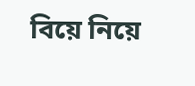বিয়ে নিয়ে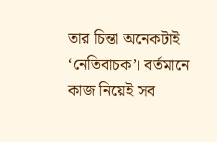তার চিন্তা অনেকটাই ‘নেতিবাচক’। বর্তমানে কাজ নিয়েই সব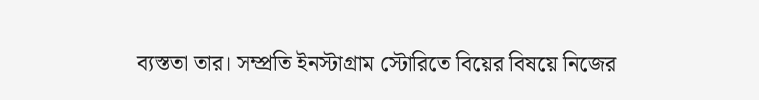ব্যস্ততা তার। সম্প্রতি ইনস্টাগ্রাম স্টোরিতে বিয়ের বিষয়ে নিজের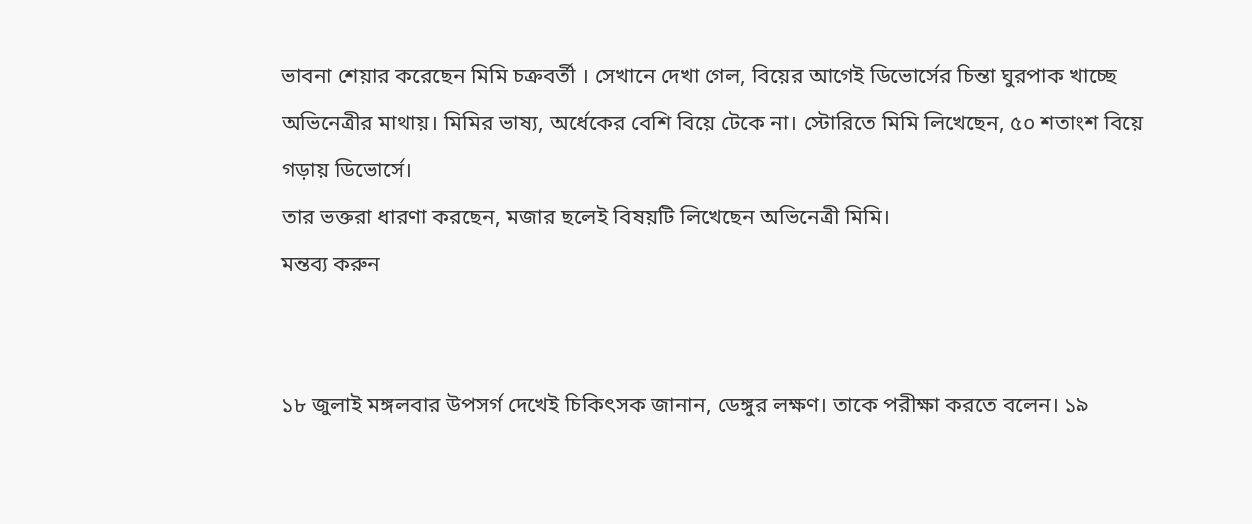ভাবনা শেয়ার করেছেন মিমি চক্রবর্তী । সেখানে দেখা গেল, বিয়ের আগেই ডিভোর্সের চিন্তা ঘুরপাক খাচ্ছে অভিনেত্রীর মাথায়। মিমির ভাষ্য, অর্ধেকের বেশি বিয়ে টেকে না। স্টোরিতে মিমি লিখেছেন, ৫০ শতাংশ বিয়ে গড়ায় ডিভোর্সে।
তার ভক্তরা ধারণা করছেন, মজার ছলেই বিষয়টি লিখেছেন অভিনেত্রী মিমি।
মন্তব্য করুন


১৮ জুলাই মঙ্গলবার উপসর্গ দেখেই চিকিৎসক জানান, ডেঙ্গুর লক্ষণ। তাকে পরীক্ষা করতে বলেন। ১৯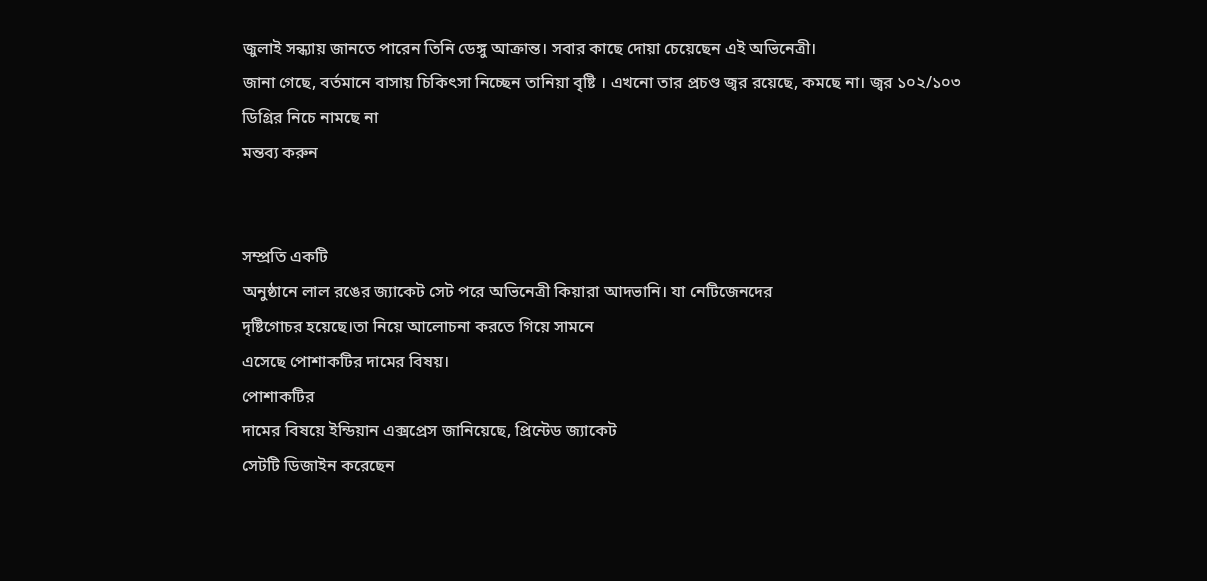জুলাই সন্ধ্যায় জানতে পারেন তিনি ডেঙ্গু আক্রান্ত। সবার কাছে দোয়া চেয়েছেন এই অভিনেত্রী।
জানা গেছে, বর্তমানে বাসায় চিকিৎসা নিচ্ছেন তানিয়া বৃষ্টি । এখনো তার প্রচণ্ড জ্বর রয়েছে, কমছে না। জ্বর ১০২/১০৩ ডিগ্রির নিচে নামছে না
মন্তব্য করুন


সম্প্রতি একটি
অনুষ্ঠানে লাল রঙের জ্যাকেট সেট পরে অভিনেত্রী কিয়ারা আদভানি। যা নেটিজেনদের
দৃষ্টিগোচর হয়েছে।তা নিয়ে আলোচনা করতে গিয়ে সামনে
এসেছে পোশাকটির দামের বিষয়।
পোশাকটির
দামের বিষয়ে ইন্ডিয়ান এক্সপ্রেস জানিয়েছে, প্রিন্টেড জ্যাকেট
সেটটি ডিজাইন করেছেন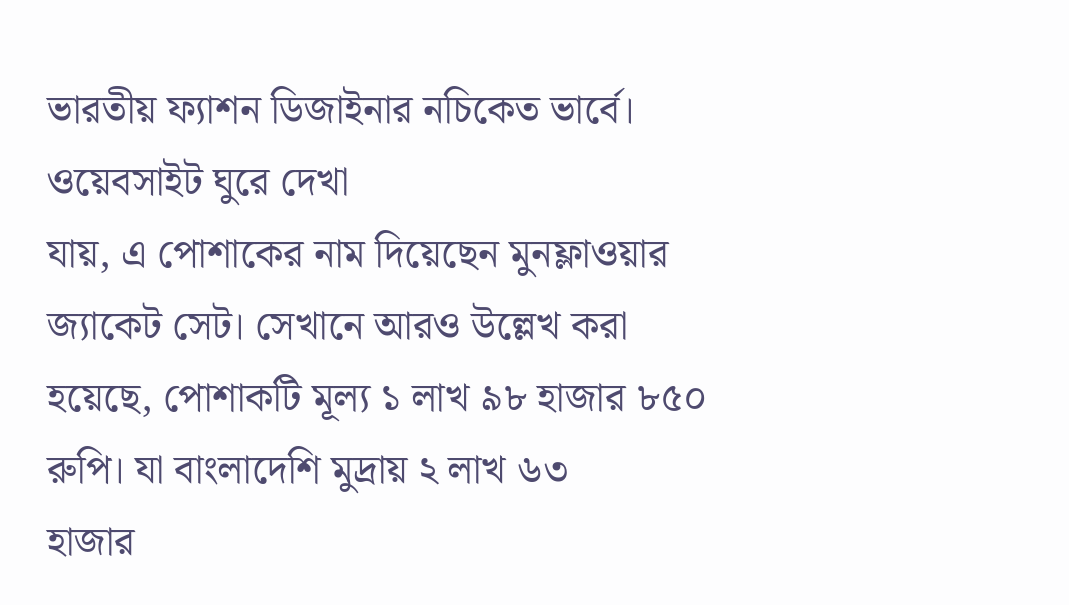ভারতীয় ফ্যাশন ডিজাইনার নচিকেত ভার্বে। ওয়েবসাইট ঘুরে দেখা
যায়, এ পোশাকের নাম দিয়েছেন মুনফ্লাওয়ার জ্যাকেট সেট। সেখানে আরও উল্লেখ করা
হয়েছে, পোশাকটি মূল্য ১ লাখ ৯৮ হাজার ৮৫০ রুপি। যা বাংলাদেশি মুদ্রায় ২ লাখ ৬৩
হাজার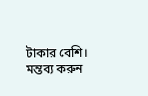টাকার বেশি।
মন্তব্য করুন